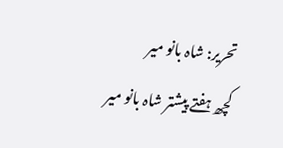تحریر: شاہ بانو میر
کچھ ہفتے پیشتر شاہ بانو میر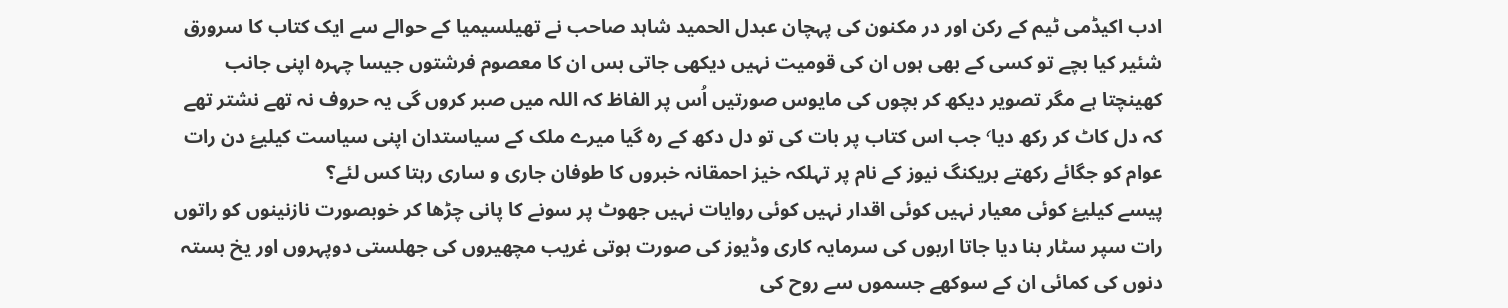ادب اکیڈمی ٹیم کے رکن اور در مکنون کی پہچان عبدل الحمید شاہد صاحب نے تھیلسیمیا کے حوالے سے ایک کتاب کا سرورق شئیر کیا بچے تو کسی کے بھی ہوں ان کی قومیت نہیں دیکھی جاتی بس ان کا معصوم فرشتوں جیسا چہرہ اپنی جانب کھینچتا ہے مگر تصویر دیکھ کر بچوں کی مایوس صورتیں اُس پر الفاظ کہ اللہ میں صبر کروں گی یہ حروف نہ تھے نشتر تھے کہ دل کاٹ کر رکھ دیا٬ جب اس کتاب پر بات کی تو دل دکھ کے رہ گیا میرے ملک کے سیاستدان اپنی سیاست کیلیۓ دن رات عوام کو جگائے رکھتے بریکنگ نیوز کے نام پر تہلکہ خیز احمقانہ خبروں کا طوفان جاری و ساری رہتا کس لئے؟
پیسے کیلیۓ کوئی معیار نہیں کوئی اقدار نہیں کوئی روایات نہیں جھوٹ پر سونے کا پانی چڑھا کر خوبصورت نازنینوں کو راتوں رات سپر سٹار بنا دیا جاتا اربوں کی سرمایہ کاری وڈیوز کی صورت ہوتی غریب مچھیروں کی جھلستی دوپہروں اور یخ بستہ دنوں کی کمائی ان کے سوکھے جسموں سے روح کی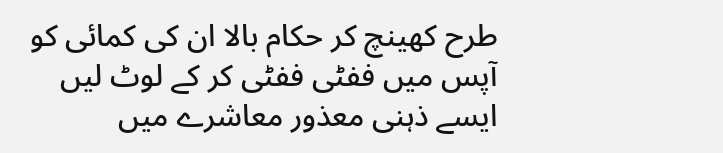طرح کھینچ کر حکام بالا ان کی کمائی کو آپس میں ففٹی ففٹی کر کے لوٹ لیں ایسے ذہنی معذور معاشرے میں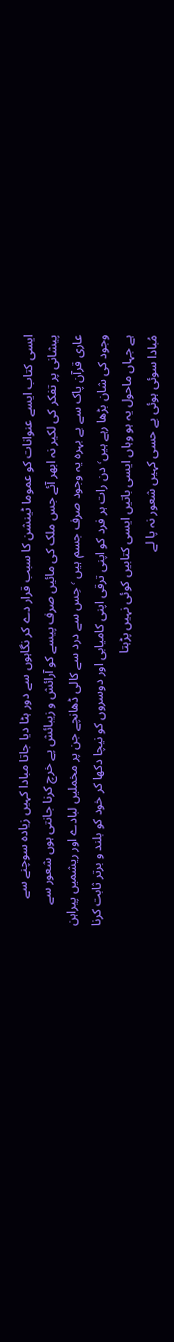ایسی کتاب ایسے عنوانات کو عموما ٹینشن کا سبب قرار دے کر نگاہوں سے دور ہٹا دیا جاتا مبادا کہیں زیادہ سوچنے سے پیشانی پر تفکر کی لکیر نہ ابھر آئے جس ملک کی مائیں صرف پیسے کو آرائش و زیبائش پے خرچ کرنا جانتی ہوں شعور سے عاری قرآن پاک سے بے بہرہ یہ وجود صرف جسم ہیں ٬ حِس سے درد سے کالی ڈھانچے جن پر مخملیں لبادے اور ریشمیں پیراہن وجود کی شان بڑھا رہے ہیں٬ دن رات ہر فرد کو اپنی ترقی اپنی کامیابی اور دوسروں کو نیچا دکھا کر خود کو بلند و برتر ثابت کرنا ہے جہاں ماحول یہ ہو وہاں ایسی باتیں ایسی کتابیں کوئی نہیں پڑہتا
مُبادا سوئی ہوئی بے حسی کہیں شعور نہ پا لے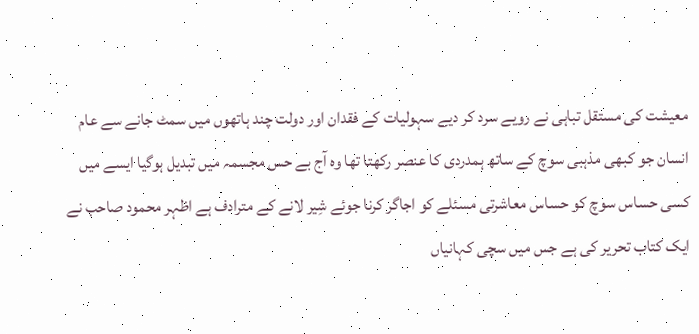معیشت کی مستقل تباہی نے رویے سرد کر دیے سہولیات کے فقدان اور دولت چند ہاتھوں میں سمٹ جانے سے عام انسان جو کبھی مذہبی سوچ کے ساتھ ہمدردی کا عنصر رکھتا تھا وہ آج بے حس مجسمہ میں تبدیل ہوگیا ایسے میں کسی حساس سوچ کو حساس معاشرتی مسئلے کو اجاگر کرنا جوئے شِیر لانے کے مترادف ہے اظہر محمود صاحب نے ایک کتاب تحریر کی ہے جس میں سچی کہانیاں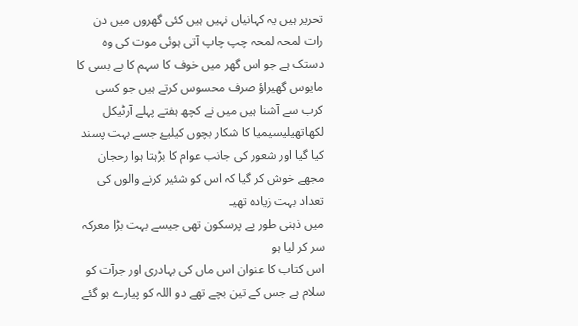تحریر ہیں یہ کہانیاں نہیں ہیں کئی گھروں میں دن رات لمحہ لمحہ چپ چاپ آتی ہوئی موت کی وہ دستک ہے جو اس گھر میں خوف کا سہم کا بے بسی کا مایوس گھیراؤ صرف محسوس کرتے ہیں جو کسی کرب سے آشنا ہیں میں نے کچھ ہفتے پہلے آرٹیکل لکھاتھیلیسیمیا کا شکار بچوں کیلیۓ جسے بہت پسند کیا گیا اور شعور کی جانب عوام کا بڑہتا ہوا رحجان مجھے خوش کر گیا کہ اس کو شئیر کرنے والوں کی تعداد بہت زیادہ تھیـ
میں ذہنی طور پے پرسکون تھی جیسے بہت بڑا معرکہ سر کر لیا ہو
اس کتاب کا عنوان اس ماں کی بہادری اور جرآت کو سلام ہے جس کے تین بچے تھے دو اللہ کو پیارے ہو گئے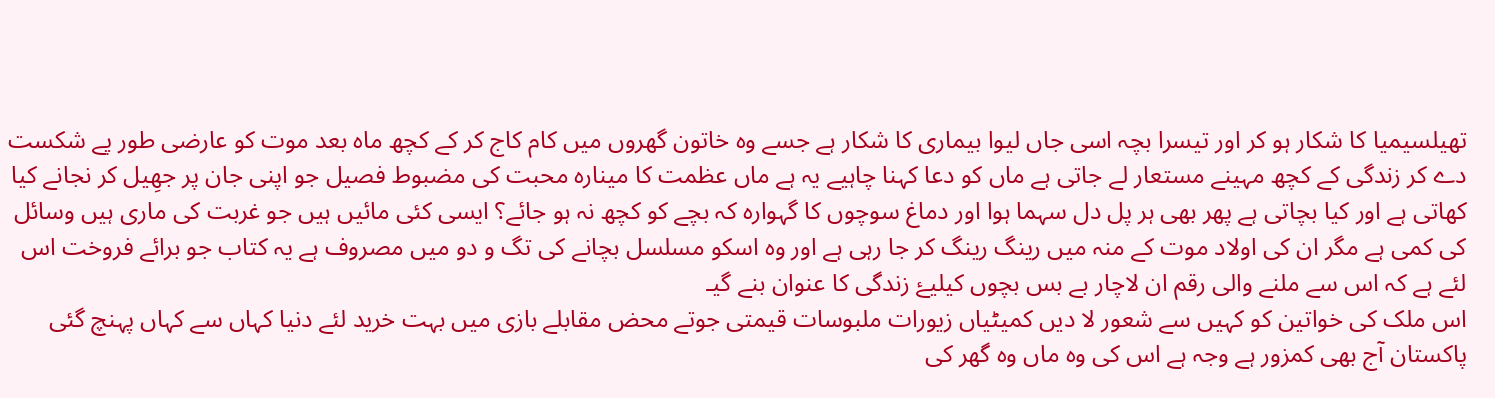تھیلسیمیا کا شکار ہو کر اور تیسرا بچہ اسی جاں لیوا بیماری کا شکار ہے جسے وہ خاتون گھروں میں کام کاج کر کے کچھ ماہ بعد موت کو عارضی طور پے شکست دے کر زندگی کے کچھ مہینے مستعار لے جاتی ہے ماں کو دعا کہنا چاہیے یہ ہے ماں عظمت کا مینارہ محبت کی مضبوط فصیل جو اپنی جان پر جھِیل کر نجانے کیا کھاتی ہے اور کیا بچاتی ہے پھر بھی ہر پل دل سہما ہوا اور دماغ سوچوں کا گہوارہ کہ بچے کو کچھ نہ ہو جائے؟ ایسی کئی مائیں ہیں جو غربت کی ماری ہیں وسائل کی کمی ہے مگر ان کی اولاد موت کے منہ میں رینگ رینگ کر جا رہی ہے اور وہ اسکو مسلسل بچانے کی تگ و دو میں مصروف ہے یہ کتاب جو برائے فروخت اس لئے ہے کہ اس سے ملنے والی رقم ان لاچار بے بس بچوں کیلیۓ زندگی کا عنوان بنے گیـ
اس ملک کی خواتین کو کہیں سے شعور لا دیں کمیٹیاں زیورات ملبوسات قیمتی جوتے محض مقابلے بازی میں بہت خرید لئے دنیا کہاں سے کہاں پہنچ گئی پاکستان آج بھی کمزور ہے وجہ ہے اس کی وہ ماں وہ گھر کی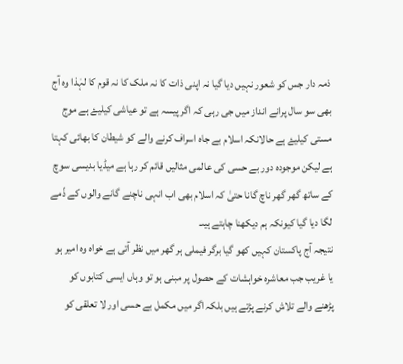ذمہ دار جس کو شعور نہیں دیا گیا نہ اپنی ذات کا نہ ملک کا نہ قوم کا لہٰذا وہ آج بھی سو سال پرانے انداز میں جی رہی کہ اگر پیسہ ہے تو عیاشی کیلیۓ ہے موج مستی کیلیۓ ہے حالانکہ اسلام بے جاہ اسراف کرنے والے کو شیطان کا بھائی کہتا ہے لیکن موجودہ دور بے حسی کی عالمی مثالیں قائم کر رہا ہے میڈیا بدیسی سوچ کے ساتھ گھر گھر ناچ گانا حتیٰ کہ اسلام بھی اب انہی ناچنے گانے والوں کے ذّمے لگا دیا گیا کیونکہ ہم دیکھنا چاہتے ہیںـ
نتیجہ آج پاکستان کہیں کھو گیا برگر فیملی ہر گھر میں نظر آتی ہے خواہ وہ امیر ہو یا غریب جب معاشرہ خواہشات کے حصول پر مبنی ہو تو وہاں ایسی کتابوں کو پڑھنے والے تلاش کرنے پڑتے ہیں بلکہ اگر میں مکمل بے حسی اور لا تعلقی کو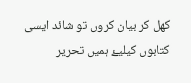کھل کر بیان کروں تو شائد ایسی کتابوں کیلیۓ ہمیں تحریر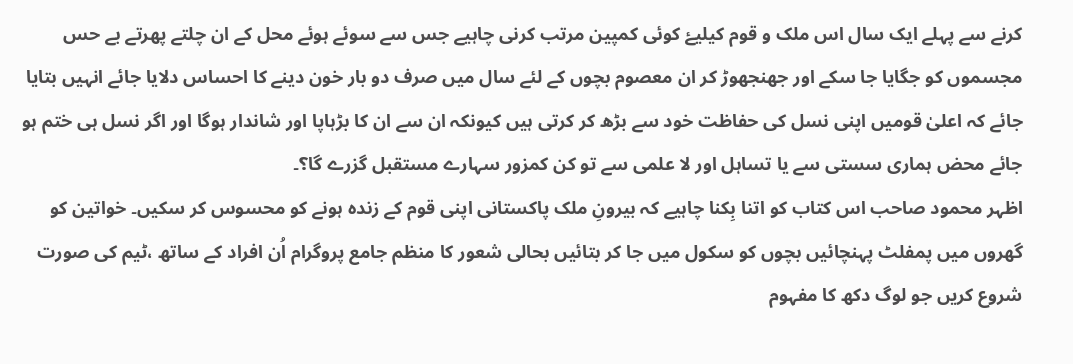کرنے سے پہلے ایک سال اس ملک و قوم کیلیۓ کوئی کمپین مرتب کرنی چاہیے جس سے سوئے ہوئے محل کے ان چلتے پھرتے بے حس مجسموں کو جگایا جا سکے اور جھنجھوڑ کر ان معصوم بچوں کے لئے سال میں صرف دو بار خون دینے کا احساس دلایا جائے انہیں بتایا جائے کہ اعلیٰ قومیں اپنی نسل کی حفاظت خود سے بڑھ کر کرتی ہیں کیونکہ ان سے ان کا بڑہاپا اور شاندار ہوگا اور اگر نسل ہی ختم ہو جائے محض ہماری سستی سے یا تساہل اور لا علمی سے تو کن کمزور سہارے مستقبل گزرے گا؟۔
اظہر محمود صاحب اس کتاب کو اتنا بِکنا چاہیے کہ بیرونِ ملک پاکستانی اپنی قوم کے زندہ ہونے کو محسوس کر سکیں۔ خواتین کو گھروں میں پمفلٹ پہنچائیں بچوں کو سکول میں جا کر بتائیں بحالی شعور کا منظم جامع پروگرام اُن افراد کے ساتھ ،ٹیم کی صورت شروع کریں جو لوگ دکھ کا مفہوم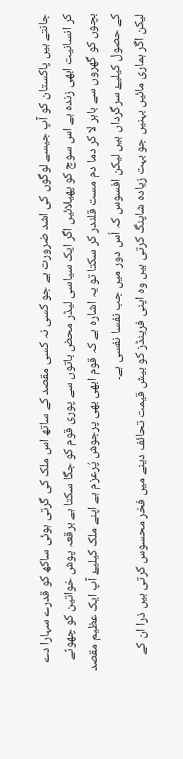جانتے ہیں پاکستان کو آپ جیسے لوگوں کی اشد ضرورت ہے جو کسی نہ کسی مقصد کے ساتھ اس ملک کی گرتی ہوئی ساکھ کو قدرے سہارا دے کر انسانیت ابھی زندہ ہے اس سوچ کو پھیلائیں اگر ایک سیاسی لیڈر محض باتوں سے پوری قوم کو جگا سکتا ہے برقعہ پوش خواتین کو چھوٹے بچوں کو گھروں سے باہر لا کر دما دم مست قلندر کر سکتا تو یہ اشارہ ہے کہ قوم ابھی بھی پرجوش پُرعزم ہے اپنے ملک کیلیۓ آپ ایک عظیم مقصد کے حصول کیلیۓ سرگرداں ہیں لیکن افسوس کہ اُس دور میں جب نفسا نفسی ہے۔
لیکن اگر ہماری مائیں بہنیں جو بہت زیادہ شاپنگ کرتی ہیں وہ اپنی فرینڈز کو بیش قیمت تحائف دینے میں فخر محسوس کرتی ہیں ذرا ان کے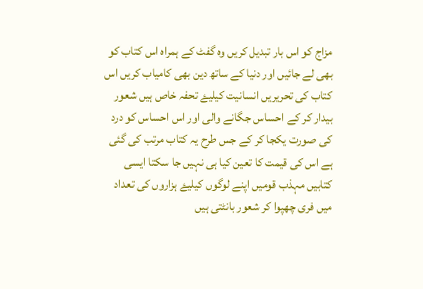مزاج کو اس بار تبدیل کریں وہ گفٹ کے ہمراہ اس کتاب کو بھی لے جائیں اور دنیا کے ساتھ دین بھی کامیاب کریں اس کتاب کی تحریریں انسانیت کیلیۓ تحفہ خاص ہیں شعور بیدار کر کے احساس جگانے والی اور اس احساس کو درد کی صورت یکجا کر کے جس طرح یہ کتاب مرتب کی گئی ہے اس کی قیمت کا تعین کیا ہی نہیں جا سکتا ایسی کتابیں مہذب قومیں اپنے لوگوں کیلیۓ ہزاروں کی تعداد میں فری چھپوا کر شعور بانٹتی ہیں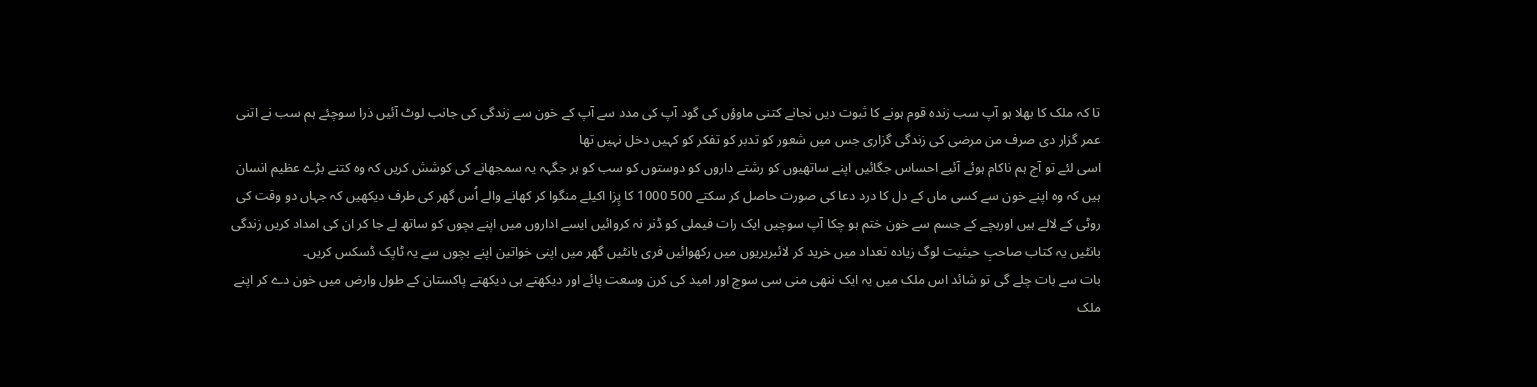تا کہ ملک کا بھلا ہو آپ سب زندہ قوم ہونے کا ثبوت دیں نجانے کتنی ماوؤں کی گود آپ کی مدد سے آپ کے خون سے زندگی کی جانب لوٹ آئیں ذرا سوچئے ہم سب نے اتنی عمر گزار دی صرف من مرضی کی زندگی گزاری جس میں شعور کو تدبر کو تفکر کو کہیں دخل نہیں تھا
اسی لئے تو آج ہم ناکام ہوئے آئیے احساس جگائیں اپنے ساتھیوں کو رشتے داروں کو دوستوں کو سب کو ہر جگہہ یہ سمجھانے کی کوشش کریں کہ وہ کتنے بڑے عظیم انسان ہیں کہ وہ اپنے خون سے کسی ماں کے دل کا درد دعا کی صورت حاصل کر سکتے 500 1000 کا پِزا اکیلے منگوا کر کھانے والے اُس گھر کی طرف دیکھیں کہ جہاں دو وقت کی روٹی کے لالے ہیں اوربچے کے جسم سے خون ختم ہو چکا آپ سوچیں ایک رات فیملی کو ڈنر نہ کروائیں ایسے اداروں میں اپنے بچوں کو ساتھ لے جا کر ان کی امداد کریں زندگی بانٹیں یہ کتاب صاحبِ حیثیت لوگ زیادہ تعداد میں خرید کر لائبریریوں میں رکھوائیں فری بانٹیں گھر میں اپنی خواتین اپنے بچوں سے یہ ٹاپک ڈسکس کریں۔
بات سے بات چلے گی تو شائد اس ملک میں یہ ایک ننھی منی سی سوچ اور امید کی کرن وسعت پائے اور دیکھتے ہی دیکھتے پاکستان کے طول وارض میں خون دے کر اپنے ملک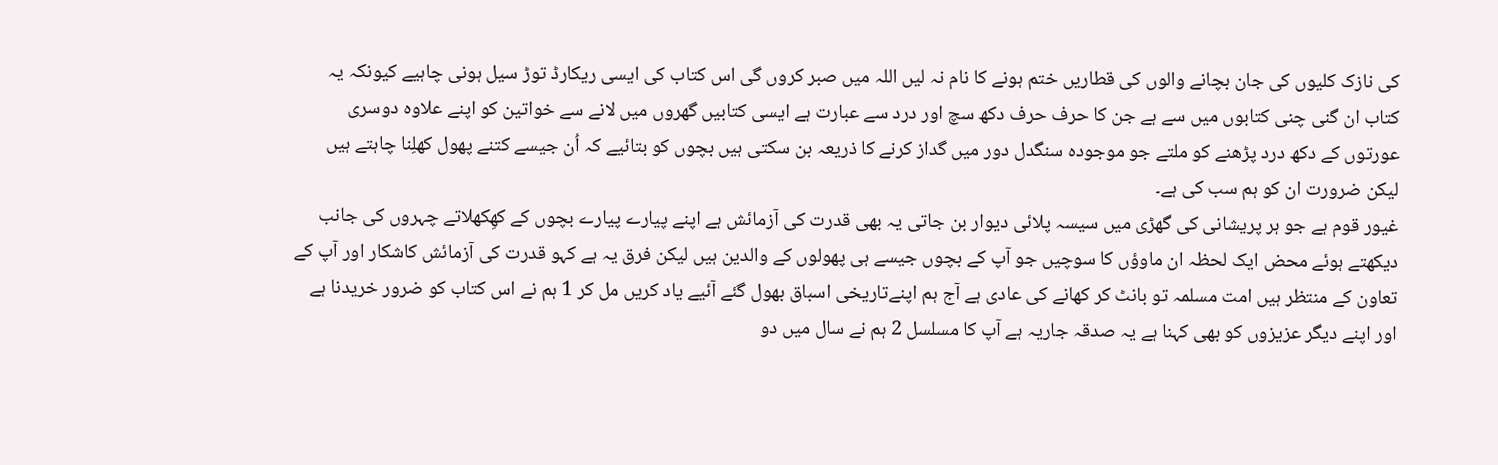کی نازک کلیوں کی جان بچانے والوں کی قطاریں ختم ہونے کا نام نہ لیں اللہ میں صبر کروں گی اس کتاب کی ایسی ریکارڈ توڑ سیل ہونی چاہیے کیونکہ یہ کتاب ان گنی چنی کتابوں میں سے ہے جن کا حرف حرف دکھ سچ اور درد سے عبارت ہے ایسی کتابیں گھروں میں لانے سے خواتین کو اپنے علاوہ دوسری عورتوں کے دکھ درد پڑھنے کو ملتے جو موجودہ سنگدل دور میں گداز کرنے کا ذریعہ بن سکتی ہیں بچوں کو بتائیے کہ اُن جیسے کتنے پھول کھلِنا چاہتے ہیں لیکن ضرورت ان کو ہم سب کی ہے۔
غیور قوم ہے جو ہر پریشانی کی گھڑی میں سیسہ پلائی دیوار بن جاتی یہ بھی قدرت کی آزمائش ہے اپنے پیارے پیارے بچوں کے کھِکھلاتے چہروں کی جانب دیکھتے ہوئے محض ایک لحظہ ان ماوؤں کا سوچیں جو آپ کے بچوں جیسے ہی پھولوں کے والدین ہیں لیکن فرق یہ ہے کہو قدرت کی آزمائش کاشکار اور آپ کے تعاون کے منتظر ہیں امت مسلمہ تو بانٹ کر کھانے کی عادی ہے آج ہم اپنےتاریخی اسباق بھول گئے آئیے یاد کریں مل کر 1 ہم نے اس کتاب کو ضرور خریدنا ہے اور اپنے دیگر عزیزوں کو بھی کہنا ہے یہ صدقہ جاریہ ہے آپ کا مسلسل 2 ہم نے سال میں دو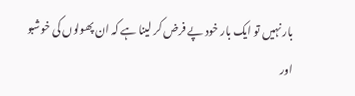بار نہیں تو ایک بار خود پے فرض کر لینا ہے کہ ان پھولوں کی خوشبو اور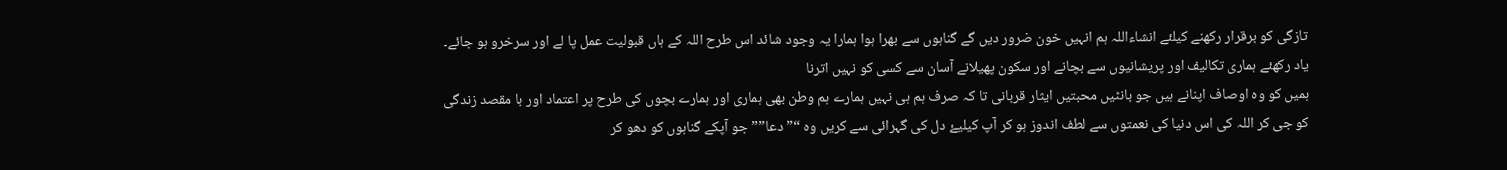تازگی کو برقرار رکھنے کیلئے انشاءاللہ ہم انہیں خون ضرور دیں گے گناہوں سے بھرا ہوا ہمارا یہ وجود شائد اس طرح اللہ کے ہاں قبولیت عمل پا لے اور سرخرو ہو جائے۔
یاد رکھئے ہماری تکالیف اور پریشانیوں سے بچانے اور سکون پھیلانے آسان سے کسی کو نہیں اترنا
ہمیں کو وہ اوصاف اپنانے ہیں جو بانٹیں محبتیں ایثار قربانی تا کہ صرف ہم ہی نہیں ہمارے ہم وطن بھی ہماری اور ہمارے بچوں کی طرح پر اعتماد اور با مقصد زندگی کو جی کر اللہ کی اس دنیا کی نعمتوں سے لطف اندوز ہو کر آپ کیلیۓ دل کی گہرائی سے کریں وہ “” دعا”” جو آپکے گناہوں کو دھو کر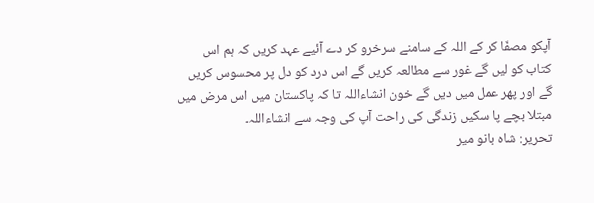آپکو مصفّا کر کے اللہ کے سامنے سرخرو کر دے آئیے عہد کریں کہ ہم اس کتاب کو لیں گے غور سے مطالعہ کریں گے اس درد کو دل پر محسوس کریں گے اور پھر عمل میں دیں گے خون انشاءاللہ تا کہ پاکستان میں اس مرض میں مبتلا بچے پا سکیں زندگی کی راحت آپ کی وجہ سے انشاءاللہ۔
تحریر: شاہ بانو میر